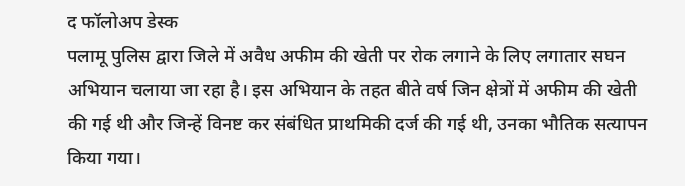द फॉलोअप डेस्क
पलामू पुलिस द्वारा जिले में अवैध अफीम की खेती पर रोक लगाने के लिए लगातार सघन अभियान चलाया जा रहा है। इस अभियान के तहत बीते वर्ष जिन क्षेत्रों में अफीम की खेती की गई थी और जिन्हें विनष्ट कर संबंधित प्राथमिकी दर्ज की गई थी, उनका भौतिक सत्यापन किया गया।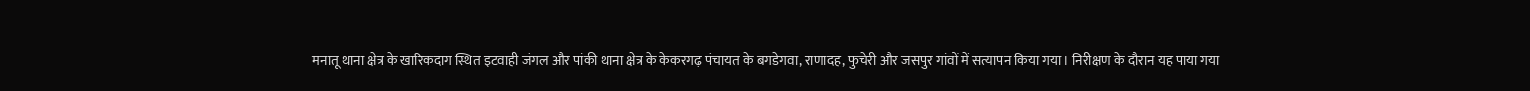मनातू थाना क्षेत्र के खारिकदाग स्थित इटवाही जंगल और पांकी थाना क्षेत्र के केकरगढ़ पंचायत के बगडेगवा, राणादह, फुचेरी और जसपुर गांवों में सत्यापन किया गया। निरीक्षण के दौरान यह पाया गया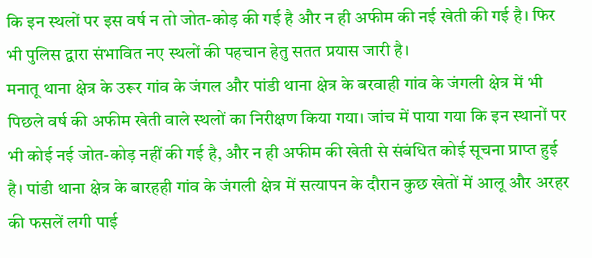कि इन स्थलों पर इस वर्ष न तो जोत-कोड़ की गई है और न ही अफीम की नई खेती की गई है। फिर भी पुलिस द्वारा संभावित नए स्थलों की पहचान हेतु सतत प्रयास जारी है।
मनातू थाना क्षेत्र के उरूर गांव के जंगल और पांडी थाना क्षेत्र के बरवाही गांव के जंगली क्षेत्र में भी पिछले वर्ष की अफीम खेती वाले स्थलों का निरीक्षण किया गया। जांच में पाया गया कि इन स्थानों पर भी कोई नई जोत-कोड़ नहीं की गई है, और न ही अफीम की खेती से संबंधित कोई सूचना प्राप्त हुई है। पांडी थाना क्षेत्र के बारहही गांव के जंगली क्षेत्र में सत्यापन के दौरान कुछ खेतों में आलू और अरहर की फसलें लगी पाई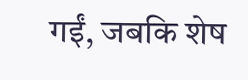गईं, जबकि शेष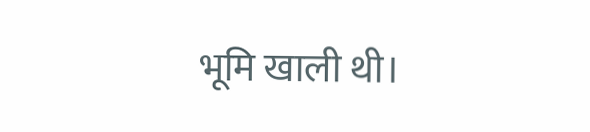भूमि खाली थी।